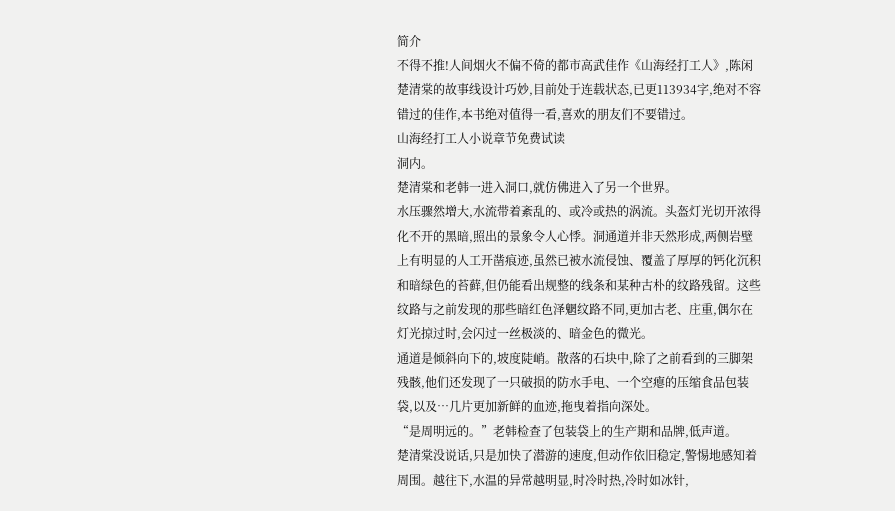简介
不得不推!人间烟火不偏不倚的都市高武佳作《山海经打工人》,陈闲楚清棠的故事线设计巧妙,目前处于连载状态,已更113934字,绝对不容错过的佳作,本书绝对值得一看,喜欢的朋友们不要错过。
山海经打工人小说章节免费试读
洞内。
楚清棠和老韩一进入洞口,就仿佛进入了另一个世界。
水压骤然增大,水流带着紊乱的、或冷或热的涡流。头盔灯光切开浓得化不开的黑暗,照出的景象令人心悸。洞通道并非天然形成,两侧岩壁上有明显的人工开凿痕迹,虽然已被水流侵蚀、覆盖了厚厚的钙化沉积和暗绿色的苔藓,但仍能看出规整的线条和某种古朴的纹路残留。这些纹路与之前发现的那些暗红色泽魍纹路不同,更加古老、庄重,偶尔在灯光掠过时,会闪过一丝极淡的、暗金色的微光。
通道是倾斜向下的,坡度陡峭。散落的石块中,除了之前看到的三脚架残骸,他们还发现了一只破损的防水手电、一个空瘪的压缩食品包装袋,以及…几片更加新鲜的血迹,拖曳着指向深处。
“是周明远的。”老韩检查了包装袋上的生产期和品牌,低声道。
楚清棠没说话,只是加快了潜游的速度,但动作依旧稳定,警惕地感知着周围。越往下,水温的异常越明显,时冷时热,冷时如冰针,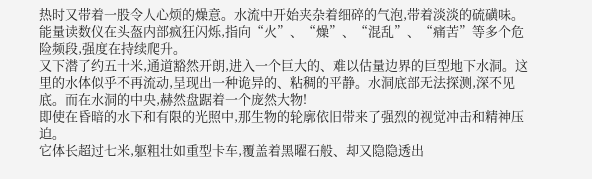热时又带着一股令人心烦的燥意。水流中开始夹杂着细碎的气泡,带着淡淡的硫磺味。能量读数仪在头盔内部疯狂闪烁,指向“火”、“燥”、“混乱”、“痛苦”等多个危险频段,强度在持续爬升。
又下潜了约五十米,通道豁然开朗,进入一个巨大的、难以估量边界的巨型地下水洞。这里的水体似乎不再流动,呈现出一种诡异的、粘稠的平静。水洞底部无法探测,深不见底。而在水洞的中央,赫然盘踞着一个庞然大物!
即使在昏暗的水下和有限的光照中,那生物的轮廓依旧带来了强烈的视觉冲击和精神压迫。
它体长超过七米,躯粗壮如重型卡车,覆盖着黑曜石般、却又隐隐透出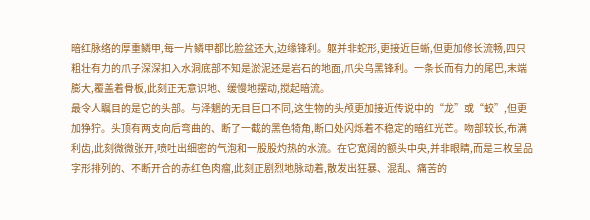暗红脉络的厚重鳞甲,每一片鳞甲都比脸盆还大,边缘锋利。躯并非蛇形,更接近巨蜥,但更加修长流畅,四只粗壮有力的爪子深深扣入水洞底部不知是淤泥还是岩石的地面,爪尖乌黑锋利。一条长而有力的尾巴,末端膨大,覆盖着骨板,此刻正无意识地、缓慢地摆动,搅起暗流。
最令人瞩目的是它的头部。与泽魍的无目巨口不同,这生物的头颅更加接近传说中的“龙”或“蛟”,但更加狰狞。头顶有两支向后弯曲的、断了一截的黑色犄角,断口处闪烁着不稳定的暗红光芒。吻部较长,布满利齿,此刻微微张开,喷吐出细密的气泡和一股股灼热的水流。在它宽阔的额头中央,并非眼睛,而是三枚呈品字形排列的、不断开合的赤红色肉瘤,此刻正剧烈地脉动着,散发出狂暴、混乱、痛苦的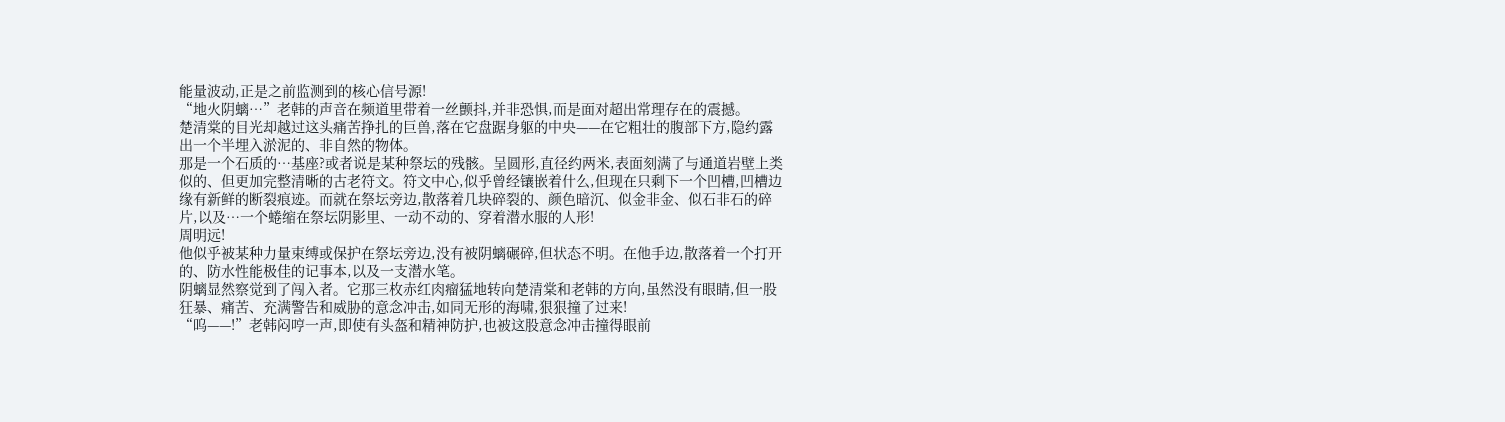能量波动,正是之前监测到的核心信号源!
“地火阴螭…”老韩的声音在频道里带着一丝颤抖,并非恐惧,而是面对超出常理存在的震撼。
楚清棠的目光却越过这头痛苦挣扎的巨兽,落在它盘踞身躯的中央——在它粗壮的腹部下方,隐约露出一个半埋入淤泥的、非自然的物体。
那是一个石质的…基座?或者说是某种祭坛的残骸。呈圆形,直径约两米,表面刻满了与通道岩壁上类似的、但更加完整清晰的古老符文。符文中心,似乎曾经镶嵌着什么,但现在只剩下一个凹槽,凹槽边缘有新鲜的断裂痕迹。而就在祭坛旁边,散落着几块碎裂的、颜色暗沉、似金非金、似石非石的碎片,以及…一个蜷缩在祭坛阴影里、一动不动的、穿着潜水服的人形!
周明远!
他似乎被某种力量束缚或保护在祭坛旁边,没有被阴螭碾碎,但状态不明。在他手边,散落着一个打开的、防水性能极佳的记事本,以及一支潜水笔。
阴螭显然察觉到了闯入者。它那三枚赤红肉瘤猛地转向楚清棠和老韩的方向,虽然没有眼睛,但一股狂暴、痛苦、充满警告和威胁的意念冲击,如同无形的海啸,狠狠撞了过来!
“呜——!”老韩闷哼一声,即使有头盔和精神防护,也被这股意念冲击撞得眼前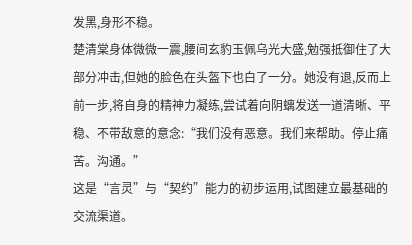发黑,身形不稳。
楚清棠身体微微一震,腰间玄豹玉佩乌光大盛,勉强抵御住了大部分冲击,但她的脸色在头盔下也白了一分。她没有退,反而上前一步,将自身的精神力凝练,尝试着向阴螭发送一道清晰、平稳、不带敌意的意念:“我们没有恶意。我们来帮助。停止痛苦。沟通。”
这是“言灵”与“契约”能力的初步运用,试图建立最基础的交流渠道。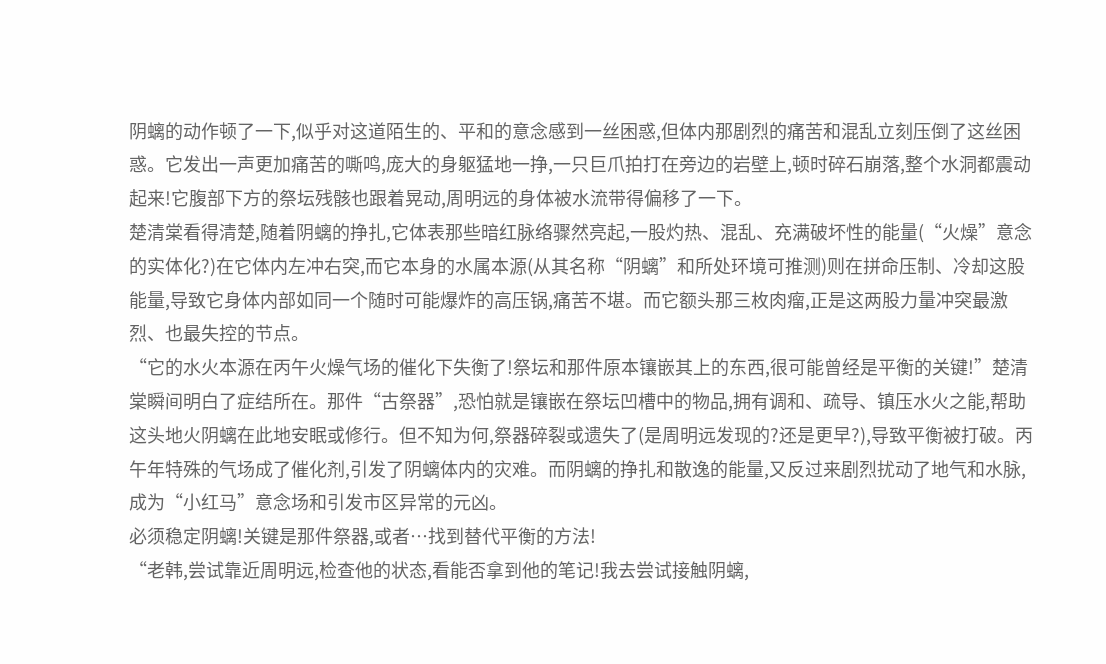阴螭的动作顿了一下,似乎对这道陌生的、平和的意念感到一丝困惑,但体内那剧烈的痛苦和混乱立刻压倒了这丝困惑。它发出一声更加痛苦的嘶鸣,庞大的身躯猛地一挣,一只巨爪拍打在旁边的岩壁上,顿时碎石崩落,整个水洞都震动起来!它腹部下方的祭坛残骸也跟着晃动,周明远的身体被水流带得偏移了一下。
楚清棠看得清楚,随着阴螭的挣扎,它体表那些暗红脉络骤然亮起,一股灼热、混乱、充满破坏性的能量(“火燥”意念的实体化?)在它体内左冲右突,而它本身的水属本源(从其名称“阴螭”和所处环境可推测)则在拼命压制、冷却这股能量,导致它身体内部如同一个随时可能爆炸的高压锅,痛苦不堪。而它额头那三枚肉瘤,正是这两股力量冲突最激烈、也最失控的节点。
“它的水火本源在丙午火燥气场的催化下失衡了!祭坛和那件原本镶嵌其上的东西,很可能曾经是平衡的关键!”楚清棠瞬间明白了症结所在。那件“古祭器”,恐怕就是镶嵌在祭坛凹槽中的物品,拥有调和、疏导、镇压水火之能,帮助这头地火阴螭在此地安眠或修行。但不知为何,祭器碎裂或遗失了(是周明远发现的?还是更早?),导致平衡被打破。丙午年特殊的气场成了催化剂,引发了阴螭体内的灾难。而阴螭的挣扎和散逸的能量,又反过来剧烈扰动了地气和水脉,成为“小红马”意念场和引发市区异常的元凶。
必须稳定阴螭!关键是那件祭器,或者…找到替代平衡的方法!
“老韩,尝试靠近周明远,检查他的状态,看能否拿到他的笔记!我去尝试接触阴螭,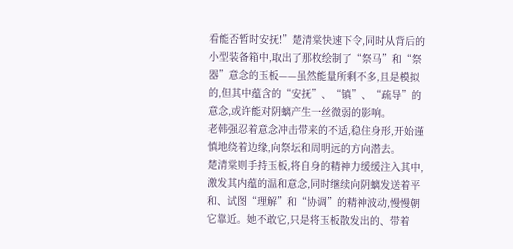看能否暂时安抚!”楚清棠快速下令,同时从背后的小型装备箱中,取出了那枚绘制了“祭马”和“祭器”意念的玉板——虽然能量所剩不多,且是模拟的,但其中蕴含的“安抚”、“镇”、“疏导”的意念,或许能对阴螭产生一丝微弱的影响。
老韩强忍着意念冲击带来的不适,稳住身形,开始谨慎地绕着边缘,向祭坛和周明远的方向潜去。
楚清棠则手持玉板,将自身的精神力缓缓注入其中,激发其内蕴的温和意念,同时继续向阴螭发送着平和、试图“理解”和“协调”的精神波动,慢慢朝它靠近。她不敢它,只是将玉板散发出的、带着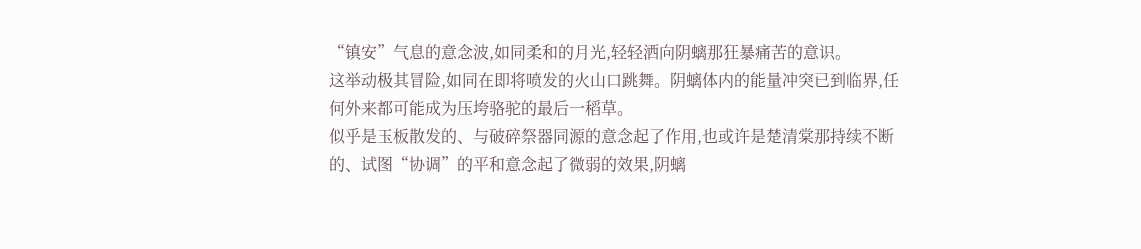“镇安”气息的意念波,如同柔和的月光,轻轻洒向阴螭那狂暴痛苦的意识。
这举动极其冒险,如同在即将喷发的火山口跳舞。阴螭体内的能量冲突已到临界,任何外来都可能成为压垮骆驼的最后一稻草。
似乎是玉板散发的、与破碎祭器同源的意念起了作用,也或许是楚清棠那持续不断的、试图“协调”的平和意念起了微弱的效果,阴螭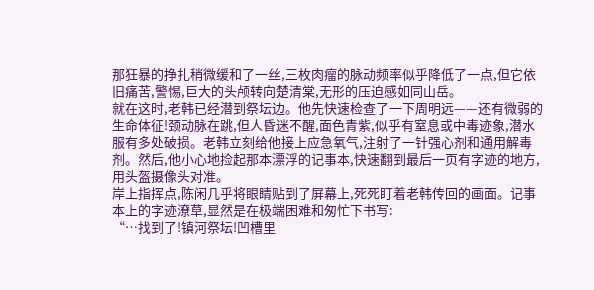那狂暴的挣扎稍微缓和了一丝,三枚肉瘤的脉动频率似乎降低了一点,但它依旧痛苦,警惕,巨大的头颅转向楚清棠,无形的压迫感如同山岳。
就在这时,老韩已经潜到祭坛边。他先快速检查了一下周明远——还有微弱的生命体征!颈动脉在跳,但人昏迷不醒,面色青紫,似乎有窒息或中毒迹象,潜水服有多处破损。老韩立刻给他接上应急氧气,注射了一针强心剂和通用解毒剂。然后,他小心地捡起那本漂浮的记事本,快速翻到最后一页有字迹的地方,用头盔摄像头对准。
岸上指挥点,陈闲几乎将眼睛贴到了屏幕上,死死盯着老韩传回的画面。记事本上的字迹潦草,显然是在极端困难和匆忙下书写:
“…找到了!镇河祭坛!凹槽里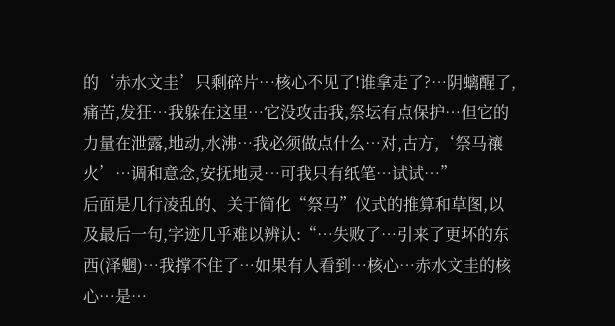的‘赤水文圭’只剩碎片…核心不见了!谁拿走了?…阴螭醒了,痛苦,发狂…我躲在这里…它没攻击我,祭坛有点保护…但它的力量在泄露,地动,水沸…我必须做点什么…对,古方,‘祭马禳火’…调和意念,安抚地灵…可我只有纸笔…试试…”
后面是几行凌乱的、关于简化“祭马”仪式的推算和草图,以及最后一句,字迹几乎难以辨认:“…失败了…引来了更坏的东西(泽魍)…我撑不住了…如果有人看到…核心…赤水文圭的核心…是…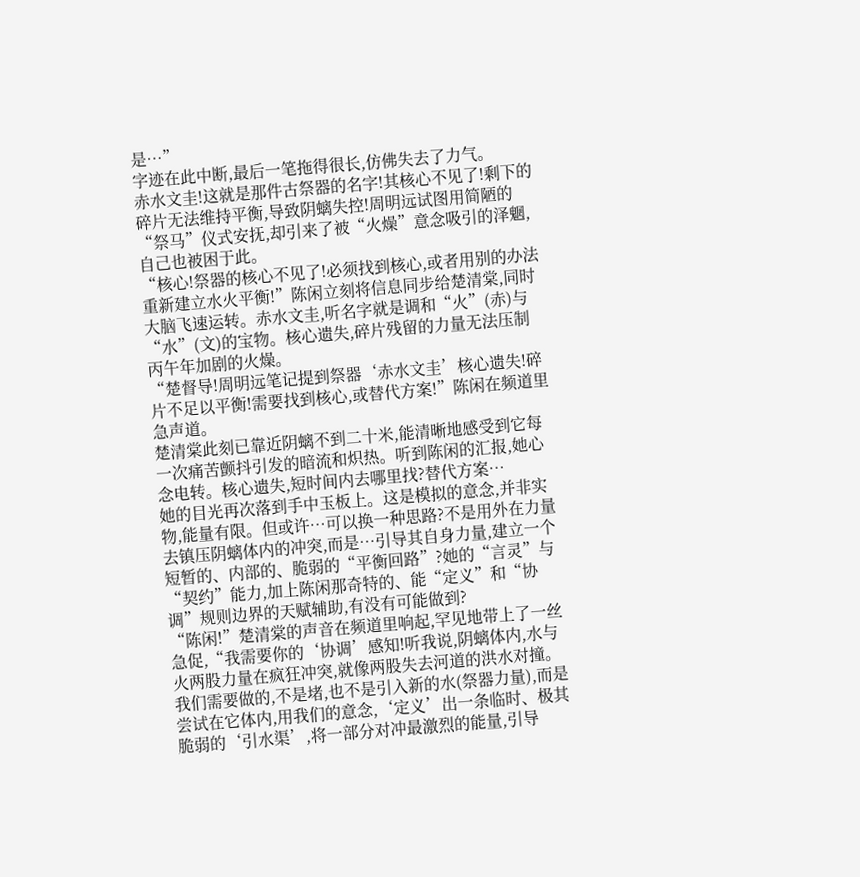是…”
字迹在此中断,最后一笔拖得很长,仿佛失去了力气。
赤水文圭!这就是那件古祭器的名字!其核心不见了!剩下的碎片无法维持平衡,导致阴螭失控!周明远试图用简陋的“祭马”仪式安抚,却引来了被“火燥”意念吸引的泽魍,自己也被困于此。
“核心!祭器的核心不见了!必须找到核心,或者用别的办法重新建立水火平衡!”陈闲立刻将信息同步给楚清棠,同时大脑飞速运转。赤水文圭,听名字就是调和“火”(赤)与“水”(文)的宝物。核心遗失,碎片残留的力量无法压制丙午年加剧的火燥。
“楚督导!周明远笔记提到祭器‘赤水文圭’核心遗失!碎片不足以平衡!需要找到核心,或替代方案!”陈闲在频道里急声道。
楚清棠此刻已靠近阴螭不到二十米,能清晰地感受到它每一次痛苦颤抖引发的暗流和炽热。听到陈闲的汇报,她心念电转。核心遗失,短时间内去哪里找?替代方案…
她的目光再次落到手中玉板上。这是模拟的意念,并非实物,能量有限。但或许…可以换一种思路?不是用外在力量去镇压阴螭体内的冲突,而是…引导其自身力量,建立一个短暂的、内部的、脆弱的“平衡回路”?她的“言灵”与“契约”能力,加上陈闲那奇特的、能“定义”和“协调”规则边界的天赋辅助,有没有可能做到?
“陈闲!”楚清棠的声音在频道里响起,罕见地带上了一丝急促,“我需要你的‘协调’感知!听我说,阴螭体内,水与火两股力量在疯狂冲突,就像两股失去河道的洪水对撞。我们需要做的,不是堵,也不是引入新的水(祭器力量),而是尝试在它体内,用我们的意念,‘定义’出一条临时、极其脆弱的‘引水渠’,将一部分对冲最激烈的能量,引导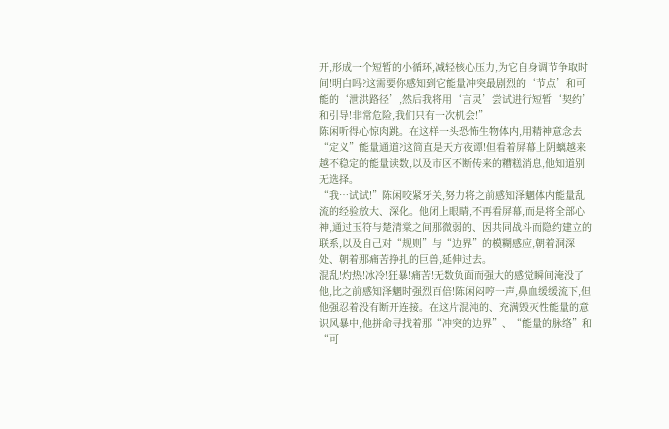开,形成一个短暂的小循环,减轻核心压力,为它自身调节争取时间!明白吗?这需要你感知到它能量冲突最剧烈的‘节点’和可能的‘泄洪路径’,然后我将用‘言灵’尝试进行短暂‘契约’和引导!非常危险,我们只有一次机会!”
陈闲听得心惊肉跳。在这样一头恐怖生物体内,用精神意念去“定义”能量通道?这简直是天方夜谭!但看着屏幕上阴螭越来越不稳定的能量读数,以及市区不断传来的糟糕消息,他知道别无选择。
“我…试试!”陈闲咬紧牙关,努力将之前感知泽魍体内能量乱流的经验放大、深化。他闭上眼睛,不再看屏幕,而是将全部心神,通过玉符与楚清棠之间那微弱的、因共同战斗而隐约建立的联系,以及自己对“规则”与“边界”的模糊感应,朝着洞深处、朝着那痛苦挣扎的巨兽,延伸过去。
混乱!灼热!冰冷!狂暴!痛苦!无数负面而强大的感觉瞬间淹没了他,比之前感知泽魍时强烈百倍!陈闲闷哼一声,鼻血缓缓流下,但他强忍着没有断开连接。在这片混沌的、充满毁灭性能量的意识风暴中,他拼命寻找着那“冲突的边界”、“能量的脉络”和“可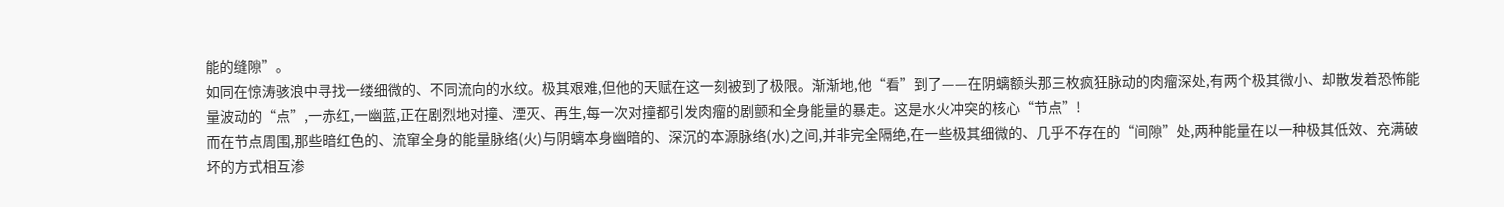能的缝隙”。
如同在惊涛骇浪中寻找一缕细微的、不同流向的水纹。极其艰难,但他的天赋在这一刻被到了极限。渐渐地,他“看”到了——在阴螭额头那三枚疯狂脉动的肉瘤深处,有两个极其微小、却散发着恐怖能量波动的“点”,一赤红,一幽蓝,正在剧烈地对撞、湮灭、再生,每一次对撞都引发肉瘤的剧颤和全身能量的暴走。这是水火冲突的核心“节点”!
而在节点周围,那些暗红色的、流窜全身的能量脉络(火)与阴螭本身幽暗的、深沉的本源脉络(水)之间,并非完全隔绝,在一些极其细微的、几乎不存在的“间隙”处,两种能量在以一种极其低效、充满破坏的方式相互渗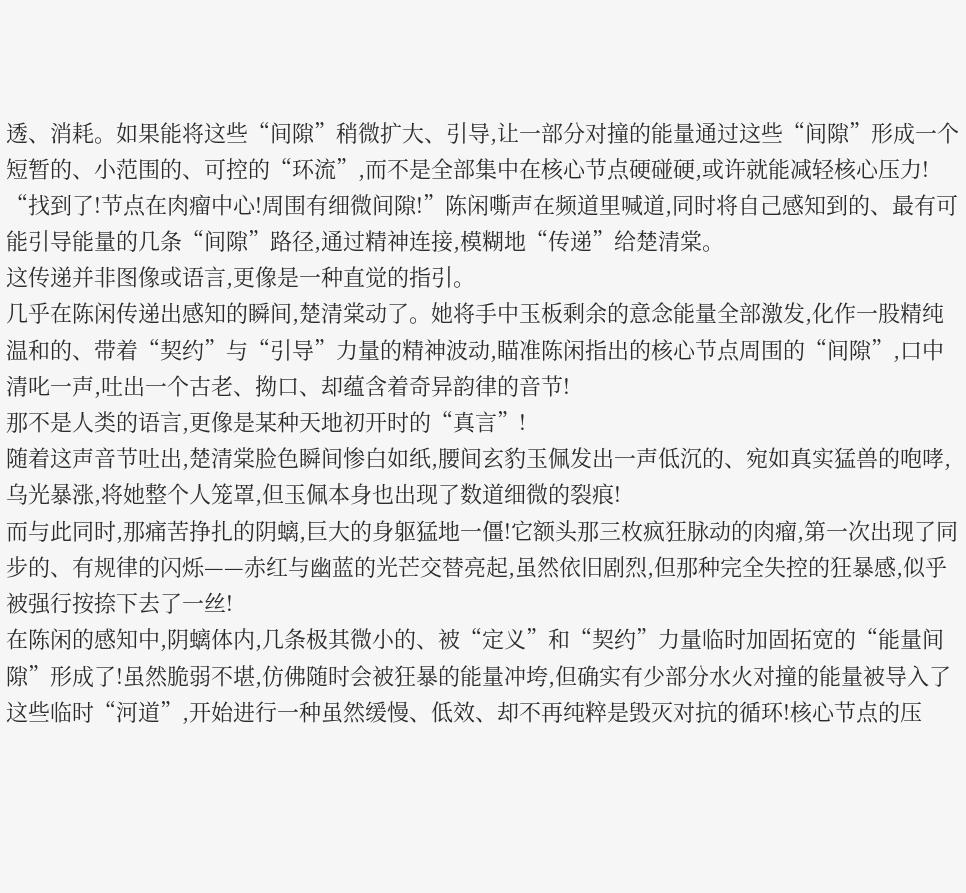透、消耗。如果能将这些“间隙”稍微扩大、引导,让一部分对撞的能量通过这些“间隙”形成一个短暂的、小范围的、可控的“环流”,而不是全部集中在核心节点硬碰硬,或许就能减轻核心压力!
“找到了!节点在肉瘤中心!周围有细微间隙!”陈闲嘶声在频道里喊道,同时将自己感知到的、最有可能引导能量的几条“间隙”路径,通过精神连接,模糊地“传递”给楚清棠。
这传递并非图像或语言,更像是一种直觉的指引。
几乎在陈闲传递出感知的瞬间,楚清棠动了。她将手中玉板剩余的意念能量全部激发,化作一股精纯温和的、带着“契约”与“引导”力量的精神波动,瞄准陈闲指出的核心节点周围的“间隙”,口中清叱一声,吐出一个古老、拗口、却蕴含着奇异韵律的音节!
那不是人类的语言,更像是某种天地初开时的“真言”!
随着这声音节吐出,楚清棠脸色瞬间惨白如纸,腰间玄豹玉佩发出一声低沉的、宛如真实猛兽的咆哮,乌光暴涨,将她整个人笼罩,但玉佩本身也出现了数道细微的裂痕!
而与此同时,那痛苦挣扎的阴螭,巨大的身躯猛地一僵!它额头那三枚疯狂脉动的肉瘤,第一次出现了同步的、有规律的闪烁——赤红与幽蓝的光芒交替亮起,虽然依旧剧烈,但那种完全失控的狂暴感,似乎被强行按捺下去了一丝!
在陈闲的感知中,阴螭体内,几条极其微小的、被“定义”和“契约”力量临时加固拓宽的“能量间隙”形成了!虽然脆弱不堪,仿佛随时会被狂暴的能量冲垮,但确实有少部分水火对撞的能量被导入了这些临时“河道”,开始进行一种虽然缓慢、低效、却不再纯粹是毁灭对抗的循环!核心节点的压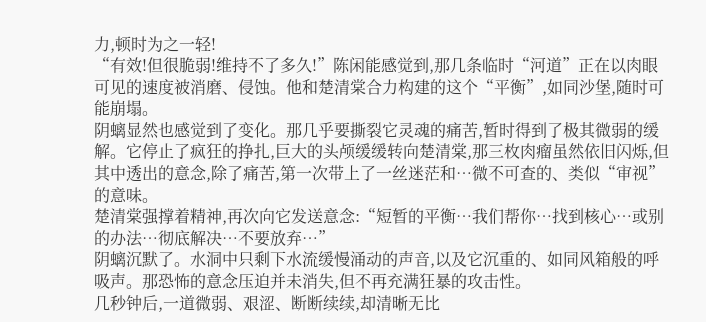力,顿时为之一轻!
“有效!但很脆弱!维持不了多久!”陈闲能感觉到,那几条临时“河道”正在以肉眼可见的速度被消磨、侵蚀。他和楚清棠合力构建的这个“平衡”,如同沙堡,随时可能崩塌。
阴螭显然也感觉到了变化。那几乎要撕裂它灵魂的痛苦,暂时得到了极其微弱的缓解。它停止了疯狂的挣扎,巨大的头颅缓缓转向楚清棠,那三枚肉瘤虽然依旧闪烁,但其中透出的意念,除了痛苦,第一次带上了一丝迷茫和…微不可查的、类似“审视”的意味。
楚清棠强撑着精神,再次向它发送意念:“短暂的平衡…我们帮你…找到核心…或别的办法…彻底解决…不要放弃…”
阴螭沉默了。水洞中只剩下水流缓慢涌动的声音,以及它沉重的、如同风箱般的呼吸声。那恐怖的意念压迫并未消失,但不再充满狂暴的攻击性。
几秒钟后,一道微弱、艰涩、断断续续,却清晰无比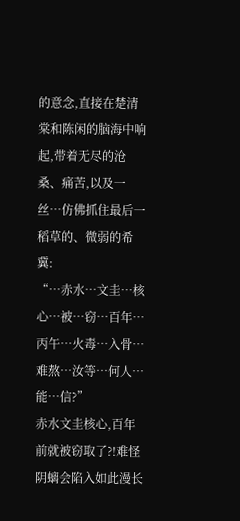的意念,直接在楚清棠和陈闲的脑海中响起,带着无尽的沧桑、痛苦,以及一丝…仿佛抓住最后一稻草的、微弱的希冀:
“…赤水…文圭…核心…被…窃…百年…丙午…火毒…入骨…难熬…汝等…何人…能…信?”
赤水文圭核心,百年前就被窃取了?!难怪阴螭会陷入如此漫长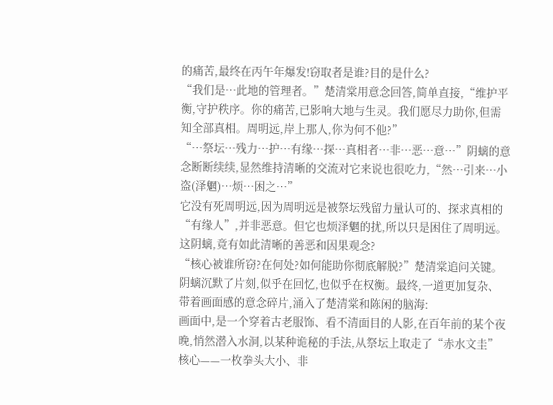的痛苦,最终在丙午年爆发!窃取者是谁?目的是什么?
“我们是…此地的管理者。”楚清棠用意念回答,简单直接,“维护平衡,守护秩序。你的痛苦,已影响大地与生灵。我们愿尽力助你,但需知全部真相。周明远,岸上那人,你为何不他?”
“…祭坛…残力…护…有缘…探…真相者…非…恶…意…”阴螭的意念断断续续,显然维持清晰的交流对它来说也很吃力,“然…引来…小盗(泽魍)…烦…困之…”
它没有死周明远,因为周明远是被祭坛残留力量认可的、探求真相的“有缘人”,并非恶意。但它也烦泽魍的扰,所以只是困住了周明远。这阴螭,竟有如此清晰的善恶和因果观念?
“核心被谁所窃?在何处?如何能助你彻底解脱?”楚清棠追问关键。
阴螭沉默了片刻,似乎在回忆,也似乎在权衡。最终,一道更加复杂、带着画面感的意念碎片,涌入了楚清棠和陈闲的脑海:
画面中,是一个穿着古老服饰、看不清面目的人影,在百年前的某个夜晚,悄然潜入水洞,以某种诡秘的手法,从祭坛上取走了“赤水文圭”核心——一枚拳头大小、非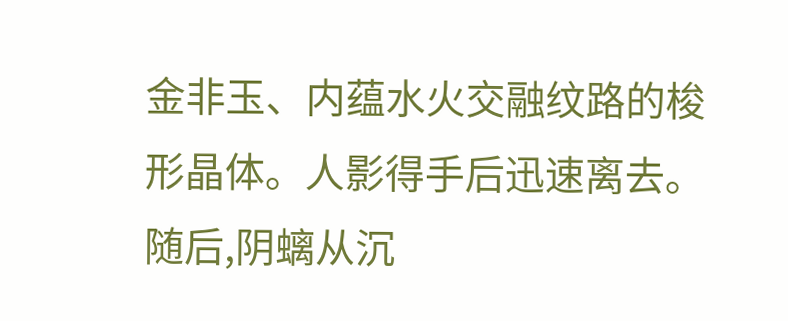金非玉、内蕴水火交融纹路的梭形晶体。人影得手后迅速离去。随后,阴螭从沉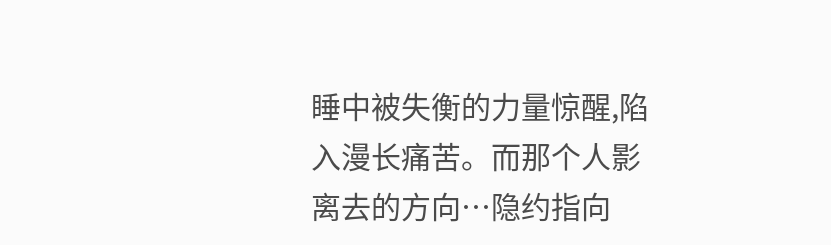睡中被失衡的力量惊醒,陷入漫长痛苦。而那个人影离去的方向…隐约指向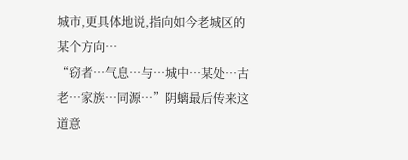城市,更具体地说,指向如今老城区的某个方向…
“窃者…气息…与…城中…某处…古老…家族…同源…”阴螭最后传来这道意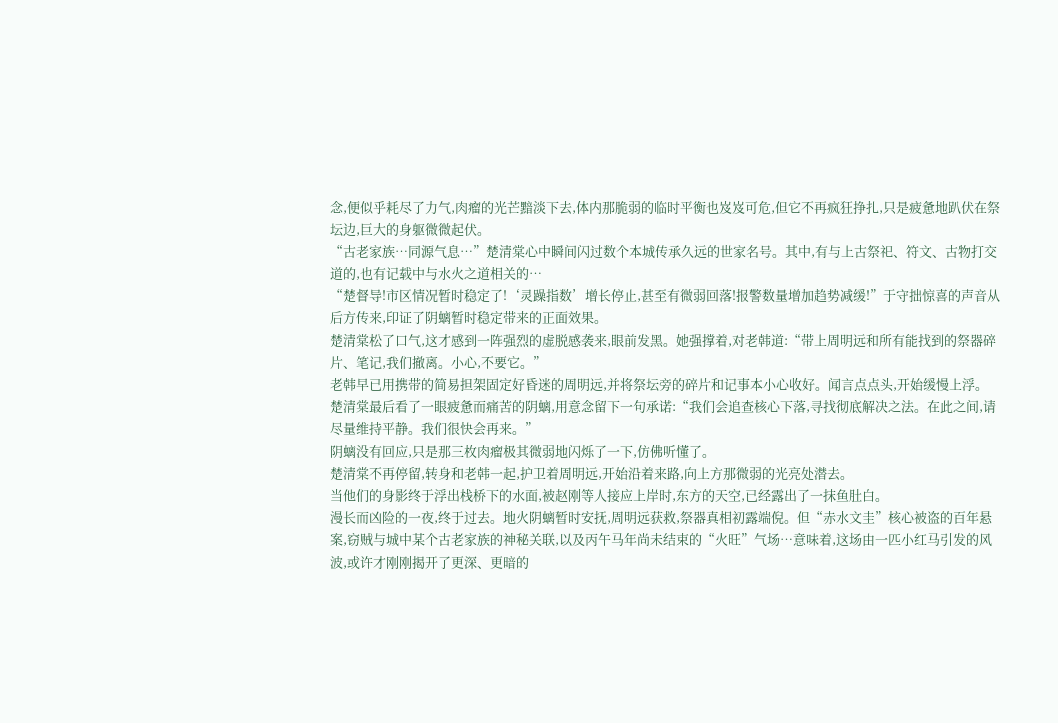念,便似乎耗尽了力气,肉瘤的光芒黯淡下去,体内那脆弱的临时平衡也岌岌可危,但它不再疯狂挣扎,只是疲惫地趴伏在祭坛边,巨大的身躯微微起伏。
“古老家族…同源气息…”楚清棠心中瞬间闪过数个本城传承久远的世家名号。其中,有与上古祭祀、符文、古物打交道的,也有记载中与水火之道相关的…
“楚督导!市区情况暂时稳定了!‘灵躁指数’增长停止,甚至有微弱回落!报警数量增加趋势减缓!”于守拙惊喜的声音从后方传来,印证了阴螭暂时稳定带来的正面效果。
楚清棠松了口气,这才感到一阵强烈的虚脱感袭来,眼前发黑。她强撑着,对老韩道:“带上周明远和所有能找到的祭器碎片、笔记,我们撤离。小心,不要它。”
老韩早已用携带的简易担架固定好昏迷的周明远,并将祭坛旁的碎片和记事本小心收好。闻言点点头,开始缓慢上浮。
楚清棠最后看了一眼疲惫而痛苦的阴螭,用意念留下一句承诺:“我们会追查核心下落,寻找彻底解决之法。在此之间,请尽量维持平静。我们很快会再来。”
阴螭没有回应,只是那三枚肉瘤极其微弱地闪烁了一下,仿佛听懂了。
楚清棠不再停留,转身和老韩一起,护卫着周明远,开始沿着来路,向上方那微弱的光亮处潜去。
当他们的身影终于浮出栈桥下的水面,被赵刚等人接应上岸时,东方的天空,已经露出了一抹鱼肚白。
漫长而凶险的一夜,终于过去。地火阴螭暂时安抚,周明远获救,祭器真相初露端倪。但“赤水文圭”核心被盗的百年悬案,窃贼与城中某个古老家族的神秘关联,以及丙午马年尚未结束的“火旺”气场…意味着,这场由一匹小红马引发的风波,或许才刚刚揭开了更深、更暗的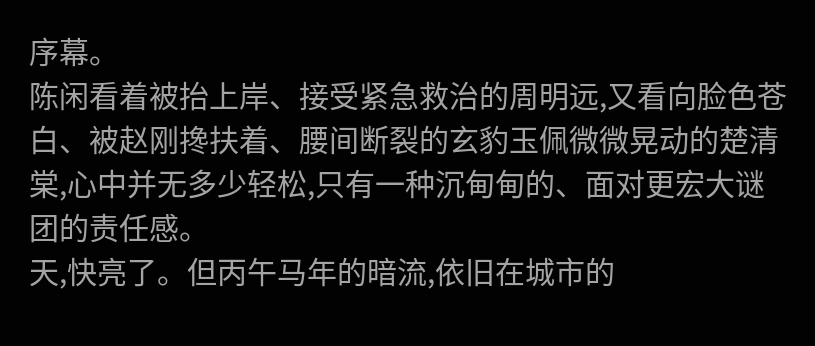序幕。
陈闲看着被抬上岸、接受紧急救治的周明远,又看向脸色苍白、被赵刚搀扶着、腰间断裂的玄豹玉佩微微晃动的楚清棠,心中并无多少轻松,只有一种沉甸甸的、面对更宏大谜团的责任感。
天,快亮了。但丙午马年的暗流,依旧在城市的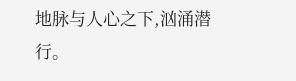地脉与人心之下,汹涌潜行。